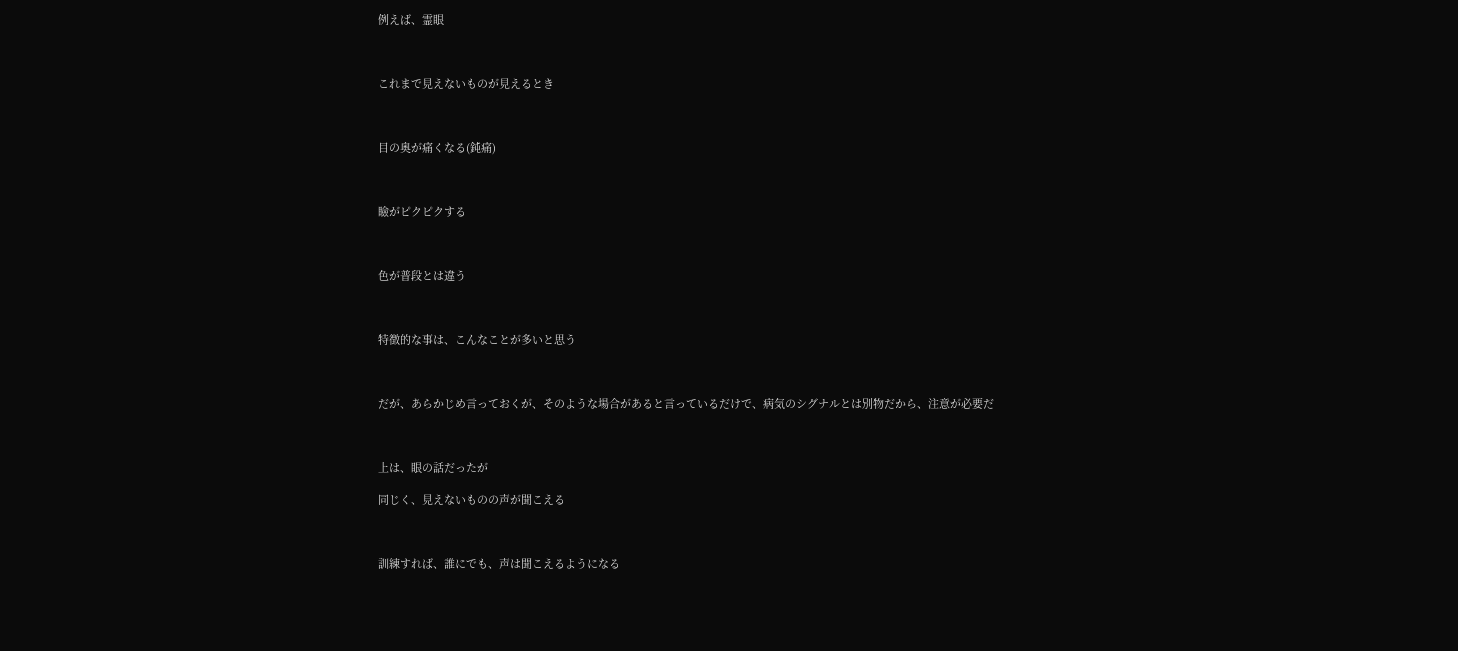例えば、霊眼



これまで見えないものが見えるとき



目の奥が痛くなる(鈍痛)



瞼がピクピクする



色が普段とは違う



特徴的な事は、こんなことが多いと思う



だが、あらかじめ言っておくが、そのような場合があると言っているだけで、病気のシグナルとは別物だから、注意が必要だ



上は、眼の話だったが

同じく、見えないものの声が聞こえる



訓練すれば、誰にでも、声は聞こえるようになる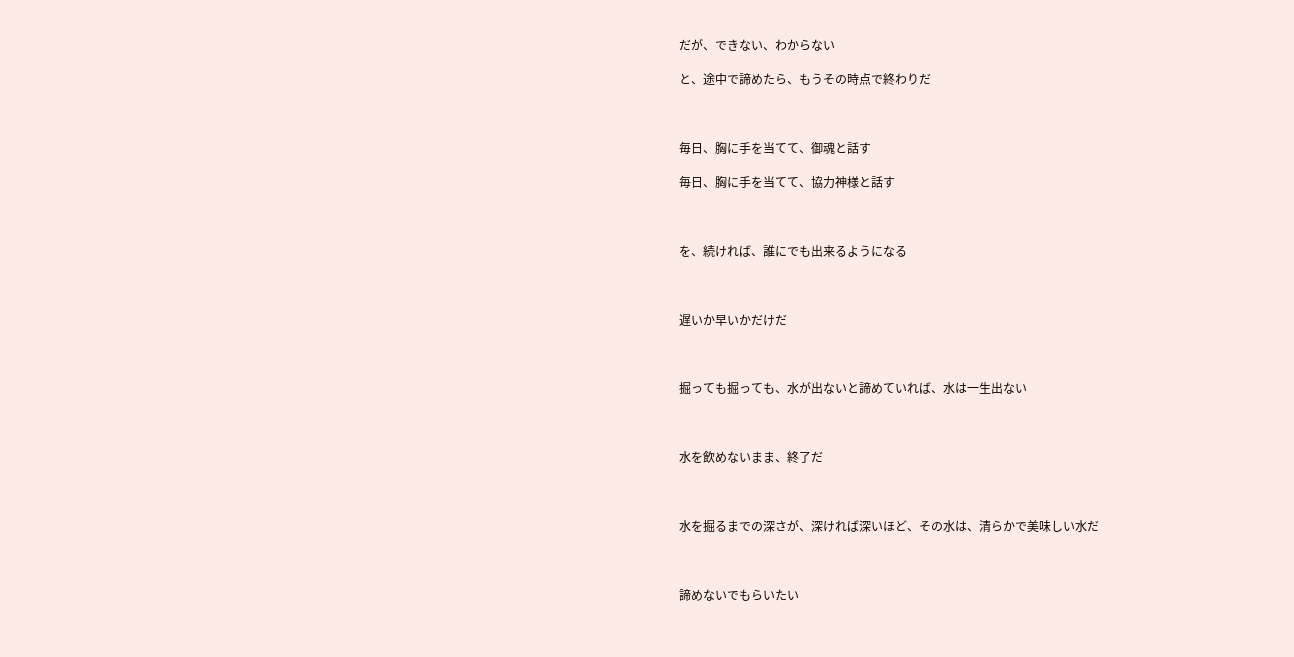だが、できない、わからない

と、途中で諦めたら、もうその時点で終わりだ



毎日、胸に手を当てて、御魂と話す

毎日、胸に手を当てて、協力神様と話す



を、続ければ、誰にでも出来るようになる



遅いか早いかだけだ



掘っても掘っても、水が出ないと諦めていれば、水は一生出ない



水を飲めないまま、終了だ



水を掘るまでの深さが、深ければ深いほど、その水は、清らかで美味しい水だ



諦めないでもらいたい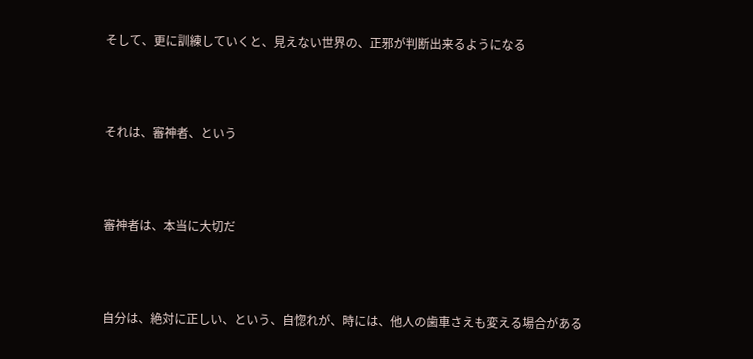そして、更に訓練していくと、見えない世界の、正邪が判断出来るようになる



それは、審神者、という



審神者は、本当に大切だ



自分は、絶対に正しい、という、自惚れが、時には、他人の歯車さえも変える場合がある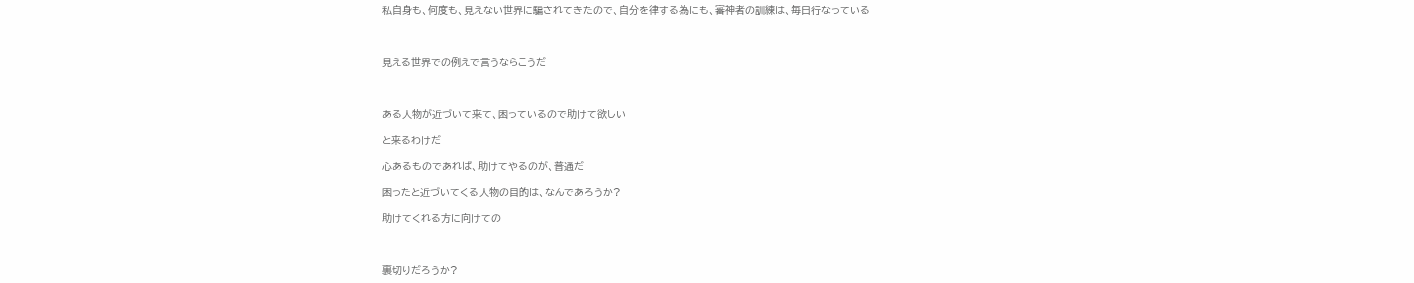私自身も、何度も、見えない世界に騙されてきたので、自分を律する為にも、審神者の訓練は、毎日行なっている



見える世界での例えで言うならこうだ



ある人物が近づいて来て、困っているので助けて欲しい

と来るわけだ

心あるものであれば、助けてやるのが、普通だ

困ったと近づいてくる人物の目的は、なんであろうか?

助けてくれる方に向けての



裏切りだろうか?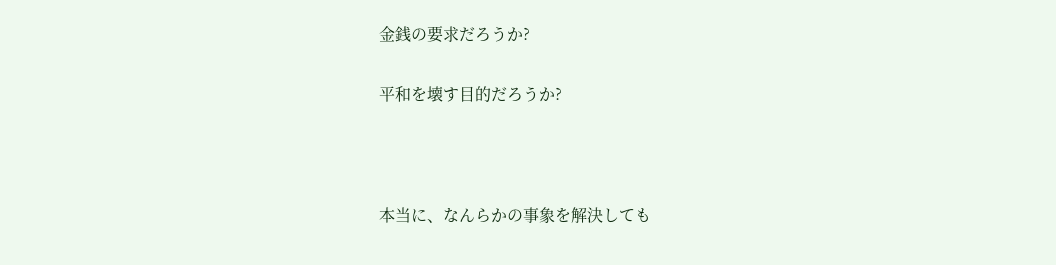金銭の要求だろうか?

平和を壊す目的だろうか?



本当に、なんらかの事象を解決しても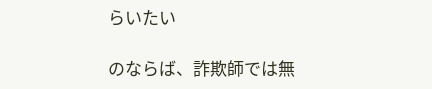らいたい

のならば、詐欺師では無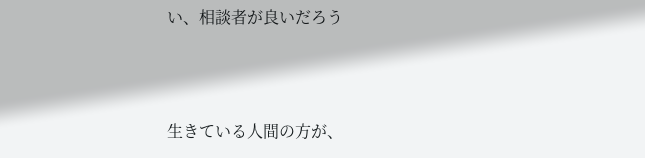い、相談者が良いだろう



生きている人間の方が、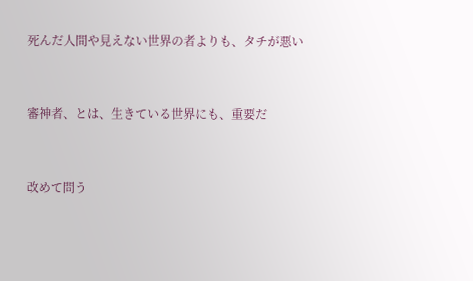死んだ人間や見えない世界の者よりも、タチが悪い



審神者、とは、生きている世界にも、重要だ



改めて問う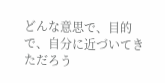どんな意思で、目的で、自分に近づいてきただろう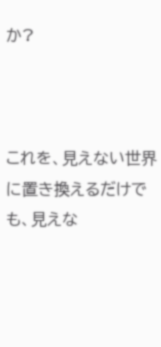か?



これを、見えない世界に置き換えるだけでも、見えな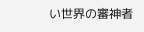い世界の審神者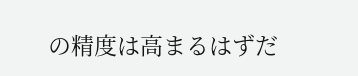の精度は高まるはずだ